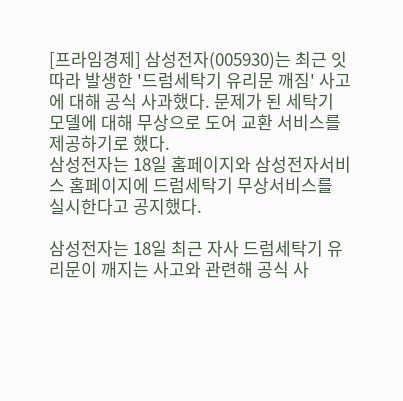[프라임경제] 삼성전자(005930)는 최근 잇따라 발생한 '드럼세탁기 유리문 깨짐' 사고에 대해 공식 사과했다. 문제가 된 세탁기 모델에 대해 무상으로 도어 교환 서비스를 제공하기로 했다.
삼성전자는 18일 홈페이지와 삼성전자서비스 홈페이지에 드럼세탁기 무상서비스를 실시한다고 공지했다.

삼성전자는 18일 최근 자사 드럼세탁기 유리문이 깨지는 사고와 관련해 공식 사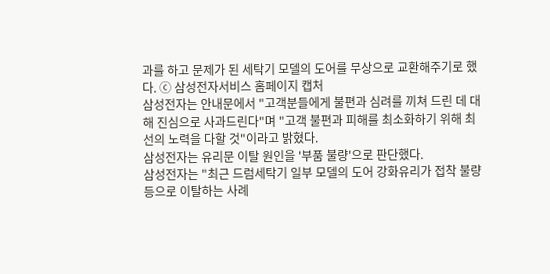과를 하고 문제가 된 세탁기 모델의 도어를 무상으로 교환해주기로 했다. ⓒ 삼성전자서비스 홈페이지 캡처
삼성전자는 안내문에서 "고객분들에게 불편과 심려를 끼쳐 드린 데 대해 진심으로 사과드린다"며 "고객 불편과 피해를 최소화하기 위해 최선의 노력을 다할 것"이라고 밝혔다.
삼성전자는 유리문 이탈 원인을 '부품 불량'으로 판단했다.
삼성전자는 "최근 드럼세탁기 일부 모델의 도어 강화유리가 접착 불량 등으로 이탈하는 사례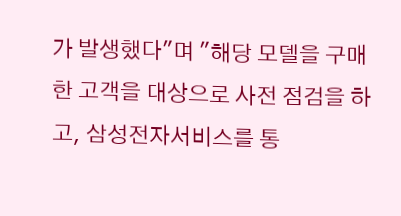가 발생했다"며 "해당 모델을 구매한 고객을 대상으로 사전 점검을 하고, 삼성전자서비스를 통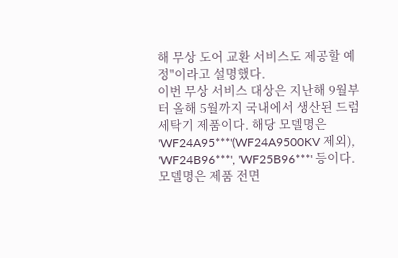해 무상 도어 교환 서비스도 제공할 예정"이라고 설명했다.
이번 무상 서비스 대상은 지난해 9월부터 올해 5월까지 국내에서 생산된 드럼세탁기 제품이다. 해당 모델명은 'WF24A95***'(WF24A9500KV 제외), 'WF24B96***', 'WF25B96***' 등이다.
모델명은 제품 전면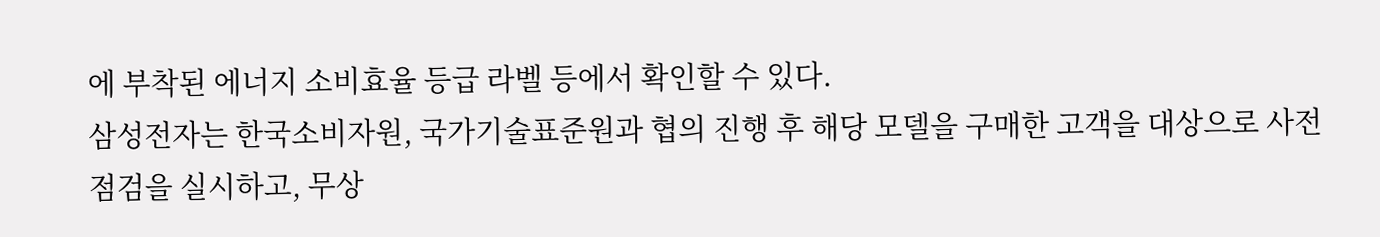에 부착된 에너지 소비효율 등급 라벨 등에서 확인할 수 있다.
삼성전자는 한국소비자원, 국가기술표준원과 협의 진행 후 해당 모델을 구매한 고객을 대상으로 사전 점검을 실시하고, 무상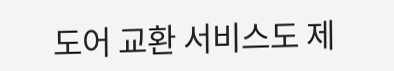도어 교환 서비스도 제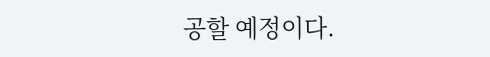공할 예정이다.